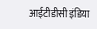आईटीडीसी इंडिया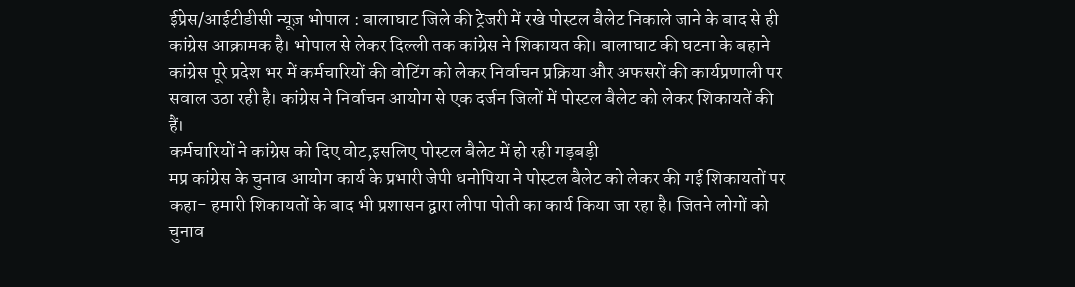ईप्रेस/आईटीडीसी न्यूज़ भोपाल : बालाघाट जिले की ट्रेजरी में रखे पोस्टल बैलेट निकाले जाने के बाद से ही कांग्रेस आक्रामक है। भोपाल से लेकर दिल्ली तक कांग्रेस ने शिकायत की। बालाघाट की घटना के बहाने कांग्रेस पूरे प्रदेश भर में कर्मचारियों की वोटिंग को लेकर निर्वाचन प्रक्रिया और अफसरों की कार्यप्रणाली पर सवाल उठा रही है। कांग्रेस ने निर्वाचन आयोग से एक दर्जन जिलों में पोस्टल बैलेट को लेकर शिकायतें की हैं।
कर्मचारियों ने कांग्रेस को दिए वोट,इसलिए पोस्टल बैलेट में हो रही गड़बड़ी
मप्र कांग्रेस के चुनाव आयोग कार्य के प्रभारी जेपी धनोपिया ने पोस्टल बैलेट को लेकर की गई शिकायतों पर कहा- हमारी शिकायतों के बाद भी प्रशासन द्वारा लीपा पोती का कार्य किया जा रहा है। जितने लोगों को चुनाव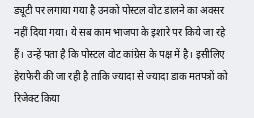ड्यूटी पर लगाया गया है उनको पोस्टल वोट डालने का अवसर नहीं दिया गया। ये सब काम भाजपा के इशारे पर किये जा रहे हैं। उन्हें पता है कि पोस्टल वोट कांग्रेस के पक्ष में है। इसीलिए हेराफेरी की जा रही है ताकि ज्यादा से ज्यादा डाक मतपत्रों को रिजेक्ट किया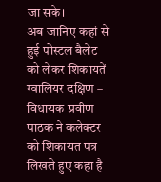जा सके।
अब जानिए कहां से हुई पोस्टल बैलेट को लेकर शिकायतें
ग्वालियर दक्षिण – विधायक प्रवीण पाठक ने कलेक्टर को शिकायत पत्र लिखते हुए कहा है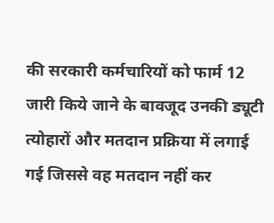की सरकारी कर्मचारियों को फार्म 12 जारी किये जाने के बावजूद उनकी ड्यूटी त्योहारों और मतदान प्रक्रिया में लगाई गई जिससे वह मतदान नहीं कर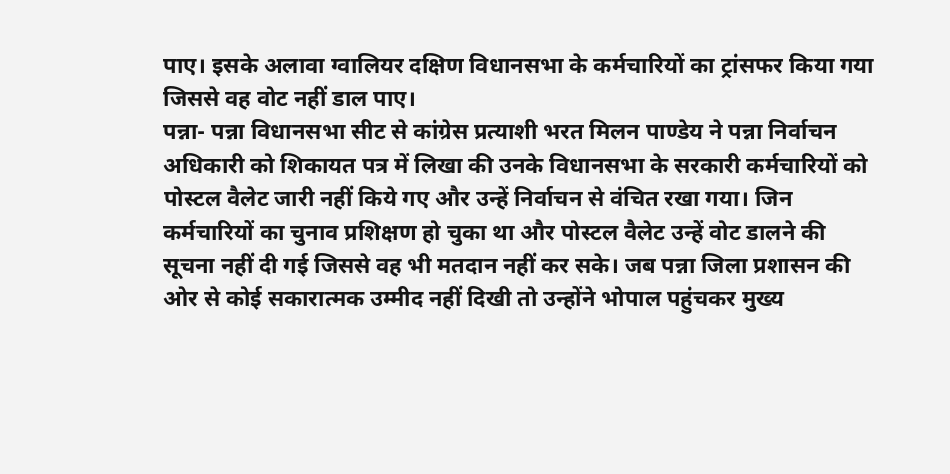पाए। इसके अलावा ग्वालियर दक्षिण विधानसभा के कर्मचारियों का ट्रांसफर किया गया जिससे वह वोट नहीं डाल पाए।
पन्ना- पन्ना विधानसभा सीट से कांग्रेस प्रत्याशी भरत मिलन पाण्डेय ने पन्ना निर्वाचन अधिकारी को शिकायत पत्र में लिखा की उनके विधानसभा के सरकारी कर्मचारियों को पोस्टल वैलेट जारी नहीं किये गए और उन्हें निर्वाचन से वंचित रखा गया। जिन कर्मचारियों का चुनाव प्रशिक्षण हो चुका था और पोस्टल वैलेट उन्हें वोट डालने की सूचना नहीं दी गई जिससे वह भी मतदान नहीं कर सके। जब पन्ना जिला प्रशासन की ओर से कोई सकारात्मक उम्मीद नहीं दिखी तो उन्होंने भोपाल पहुंचकर मुख्य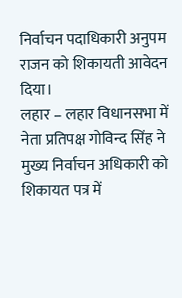निर्वाचन पदाधिकारी अनुपम राजन को शिकायती आवेदन दिया।
लहार – लहार विधानसभा में नेता प्रतिपक्ष गोविन्द सिंह ने मुख्य निर्वाचन अधिकारी को शिकायत पत्र में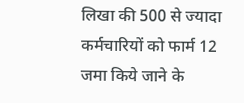लिखा की 500 से ज्यादा कर्मचारियों को फार्म 12 जमा किये जाने के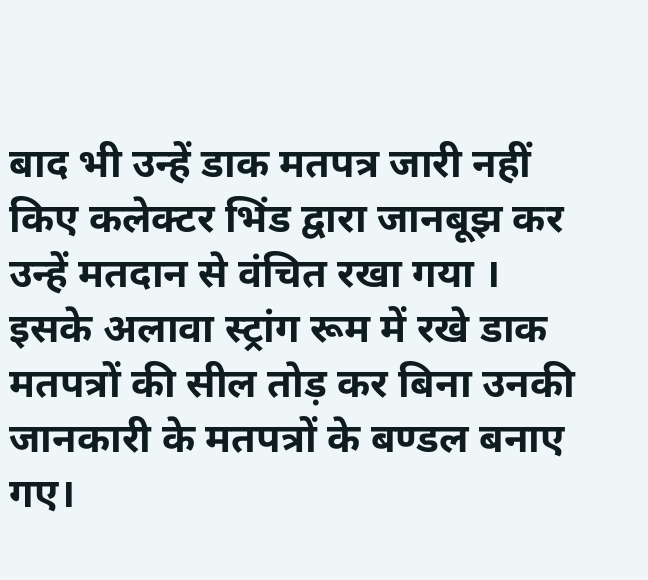बाद भी उन्हें डाक मतपत्र जारी नहीं किए कलेक्टर भिंड द्वारा जानबूझ कर उन्हें मतदान से वंचित रखा गया । इसके अलावा स्ट्रांग रूम में रखे डाक मतपत्रों की सील तोड़ कर बिना उनकी जानकारी के मतपत्रों के बण्डल बनाए गए।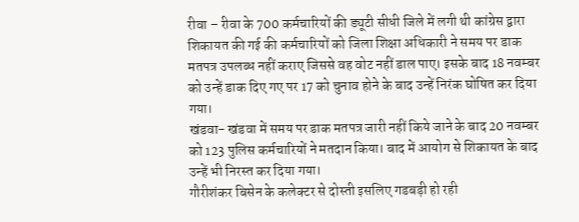रीवा – रीवा के 700 कर्मचारियों की ड्यूटी सीधी जिले में लगी थी कांग्रेस द्वारा शिकायत की गई की कर्मचारियों को जिला शिक्षा अधिकारी ने समय पर डाक मतपत्र उपलब्ध नहीं कराए जिससे वह वोट नहीं डाल पाए। इसके बाद 18 नवम्बर को उन्हें डाक दिए गए पर 17 को चुनाव होने के बाद उन्हें निरंक घोषित कर दिया गया।
खंडवा- खंडवा में समय पर डाक मतपत्र जारी नहीं किये जाने के बाद 20 नवम्बर को 123 पुलिस कर्मचारियों ने मतदान किया। बाद में आयोग से शिकायत के बाद उन्हें भी निरस्त कर दिया गया।
गौरीशंकर बिसेन के कलेक्टर से दोस्ती इसलिए गडबड़ी हो रही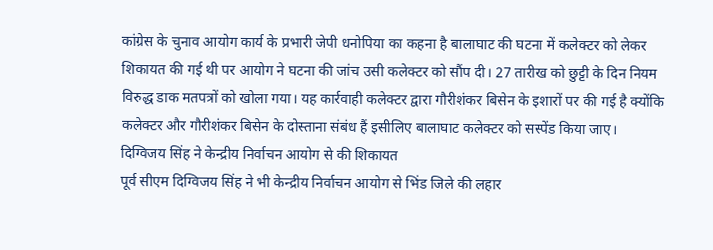कांग्रेस के चुनाव आयोग कार्य के प्रभारी जेपी धनोपिया का कहना है बालाघाट की घटना में कलेक्टर को लेकर शिकायत की गई थी पर आयोग ने घटना की जांच उसी कलेक्टर को सौंप दी। 27 तारीख को छुट्टी के दिन नियम विरुद्ध डाक मतपत्रों को खोला गया। यह कार्रवाही कलेक्टर द्वारा गौरीशंकर बिसेन के इशारों पर की गई है क्योंकि कलेक्टर और गौरीशंकर बिसेन के दोस्ताना संबंध हैं इसीलिए बालाघाट कलेक्टर को सस्पेंड किया जाए।
दिग्विजय सिंह ने केन्द्रीय निर्वाचन आयोग से की शिकायत
पूर्व सीएम दिग्विजय सिंह ने भी केन्द्रीय निर्वाचन आयोग से भिंड जिले की लहार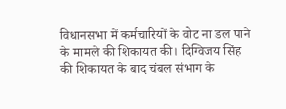विधानसभा में कर्मचारियों के वोट ना डल पाने के मामले की शिकायत की। दिग्विजय सिंह की शिकायत के बाद चंबल संभाग के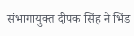संभागायुक्त दीपक सिंह ने भिंड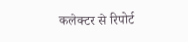कलेक्टर से रिपोर्ट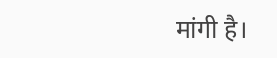मांगी है।